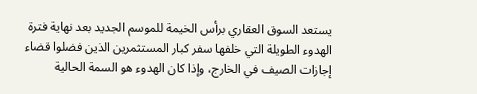يستعد السوق العقاري برأس الخيمة للموسم الجديد بعد نهاية فترة الهدوء الطويلة التي خلفها سفر كبار المستثمرين الذين فضلوا قضاء إجازات الصيف في الخارج، وإذا كان الهدوء هو السمة الحالية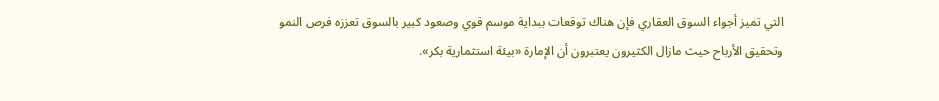التي تميز أجواء السوق العقاري فإن هناك توقعات ببداية موسم قوي وصعود كبير بالسوق تعززه فرص النمو وتحقيق الأرباح حيث مازال الكثيرون يعتبرون أن الإمارة «بيئة استثمارية بكر».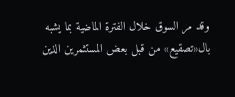وقد مر السوق خلال الفترة الماضية بما يشبه بال«تصقيع» من قبل بعض المستثمرين الذين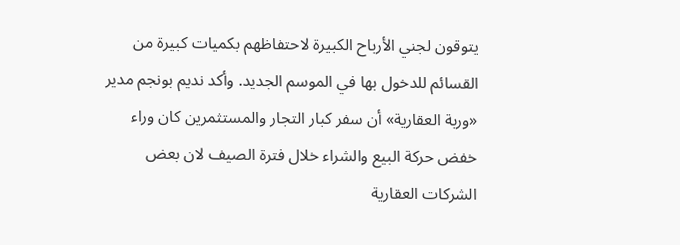يتوقون لجني الأرباح الكبيرة لاحتفاظهم بكميات كبيرة من القسائم للدخول بها في الموسم الجديد. وأكد نديم بونجم مدير «وربة العقارية» أن سفر كبار التجار والمستثمرين كان وراء خفض حركة البيع والشراء خلال فترة الصيف لان بعض الشركات العقارية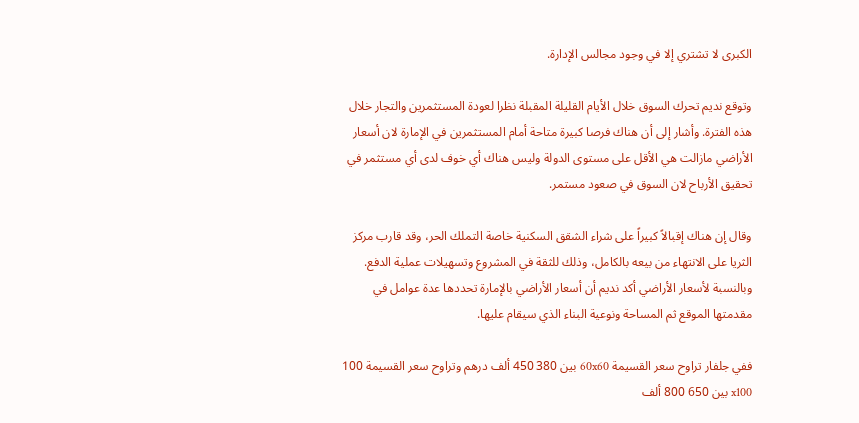الكبرى لا تشتري إلا في وجود مجالس الإدارة.

وتوقع نديم تحرك السوق خلال الأيام القليلة المقبلة نظرا لعودة المستثمرين والتجار خلال هذه الفترة. وأشار إلى أن هناك فرصا كبيرة متاحة أمام المستثمرين في الإمارة لان أسعار الأراضي مازالت هي الأقل على مستوى الدولة وليس هناك أي خوف لدى أي مستثمر في تحقيق الأرباح لان السوق في صعود مستمر.

وقال إن هناك إقبالاً كبيراً على شراء الشقق السكنية خاصة التملك الحر، وقد قارب مركز الثريا على الانتهاء من بيعه بالكامل، وذلك للثقة في المشروع وتسهيلات عملية الدفع. وبالنسبة لأسعار الأراضي أكد نديم أن أسعار الأراضي بالإمارة تحددها عدة عوامل في مقدمتها الموقع ثم المساحة ونوعية البناء الذي سيقام عليها.

ففي جلفار تراوح سعر القسيمة 60x60 بين 380 450 ألف درهم وتراوح سعر القسيمة 100 x100 بين 650 800 ألف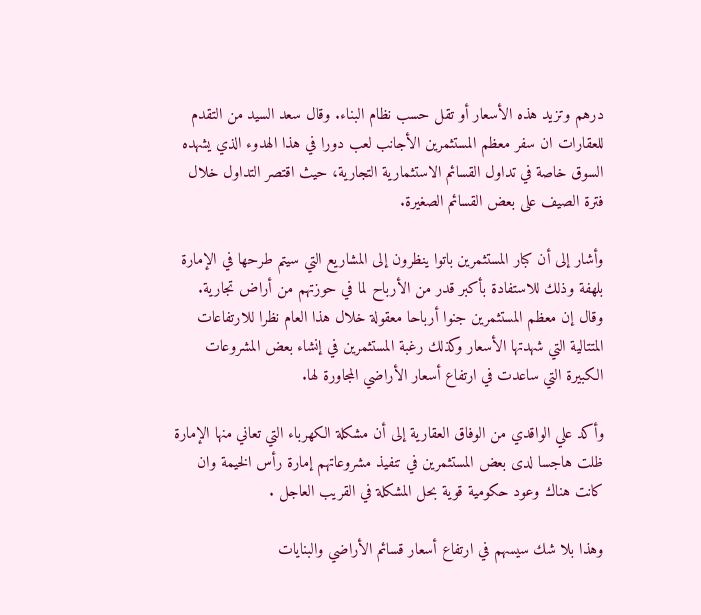درهم وتزيد هذه الأسعار أو تقل حسب نظام البناء. وقال سعد السيد من التقدم للعقارات ان سفر معظم المستثمرين الأجانب لعب دورا في هذا الهدوء الذي يشهده السوق خاصة في تداول القسائم الاستثمارية التجارية، حيث اقتصر التداول خلال فترة الصيف على بعض القسائم الصغيرة.

وأشار إلى أن كبار المستثمرين باتوا ينظرون إلى المشاريع التي سيتم طرحها في الإمارة بلهفة وذلك للاستفادة بأكبر قدر من الأرباح لما في حوزتهم من أراض تجارية. وقال إن معظم المستثمرين جنوا أرباحا معقولة خلال هذا العام نظرا للارتفاعات المتتالية التي شهدتها الأسعار وكذلك رغبة المستثمرين في إنشاء بعض المشروعات الكبيرة التي ساعدت في ارتفاع أسعار الأراضي المجاورة لها.

وأكد علي الواقدي من الوفاق العقارية إلى أن مشكلة الكهرباء التي تعاني منها الإمارة ظلت هاجسا لدى بعض المستثمرين في تنفيذ مشروعاتهم إمارة رأس الخيمة وان كانت هناك وعود حكومية قوية بحل المشكلة في القريب العاجل .

وهذا بلا شك سيسهم في ارتفاع أسعار قسائم الأراضي والبنايات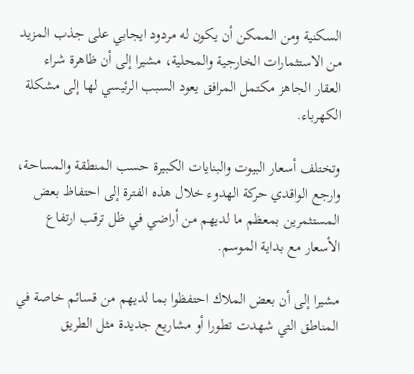السكنية ومن الممكن أن يكون له مردود ايجابي على جذب المزيد من الاستثمارات الخارجية والمحلية، مشيرا إلى أن ظاهرة شراء العقار الجاهز مكتمل المرافق يعود السبب الرئيسي لها إلى مشكلة الكهرباء.

وتختلف أسعار البيوت والبنايات الكبيرة حسب المنطقة والمساحة، وارجع الواقدي حركة الهدوء خلال هذه الفترة إلى احتفاظ بعض المستثمرين بمعظم ما لديهم من أراضي في ظل ترقب ارتفاع الأسعار مع بداية الموسم.

مشيرا إلى أن بعض الملاك احتفظوا بما لديهم من قسائم خاصة في المناطق التي شهدت تطورا أو مشاريع جديدة مثل الطريق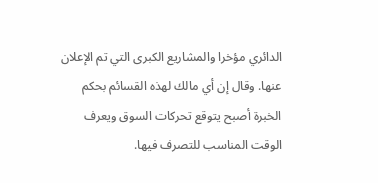الدائري مؤخرا والمشاريع الكبرى التي تم الإعلان عنها. وقال إن أي مالك لهذه القسائم بحكم الخبرة أصبح يتوقع تحركات السوق ويعرف الوقت المناسب للتصرف فيها.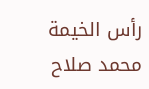رأس الخيمة محمد صلاح